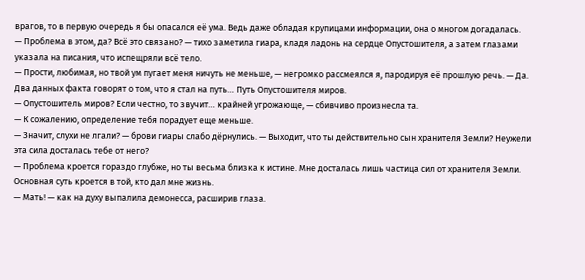врагов, то в первую очередь я бы опасался её ума. Ведь даже обладая крупицами информации, она о многом догадалась.
— Проблема в этом, да? Всё это связано? — тихо заметила гиара, кладя ладонь на сердце Опустошителя, а затем глазами указала на писания, что испещряли всё тело.
— Прости, любимая, но твой ум пугает меня ничуть не меньше, — негромко рассмеялся я, пародируя её прошлую речь. — Да. Два данных факта говорят о том, что я стал на путь… Путь Опустошителя миров.
— Опустошитель миров? Если честно, то звучит… крайней угрожающе, — сбивчиво произнесла та.
— К сожалению, определение тебя порадует еще меньше.
— Значит, слухи не лгали? — брови гиары слабо дёрнулись. — Выходит, что ты действительно сын хранителя Земли? Неужели эта сила досталась тебе от него?
— Проблема кроется гораздо глубже, но ты весьма близка к истине. Мне досталась лишь частица сил от хранителя Земли. Основная суть кроется в той, кто дал мне жизнь.
— Мать! — как на духу выпалила демонесса, расширив глаза.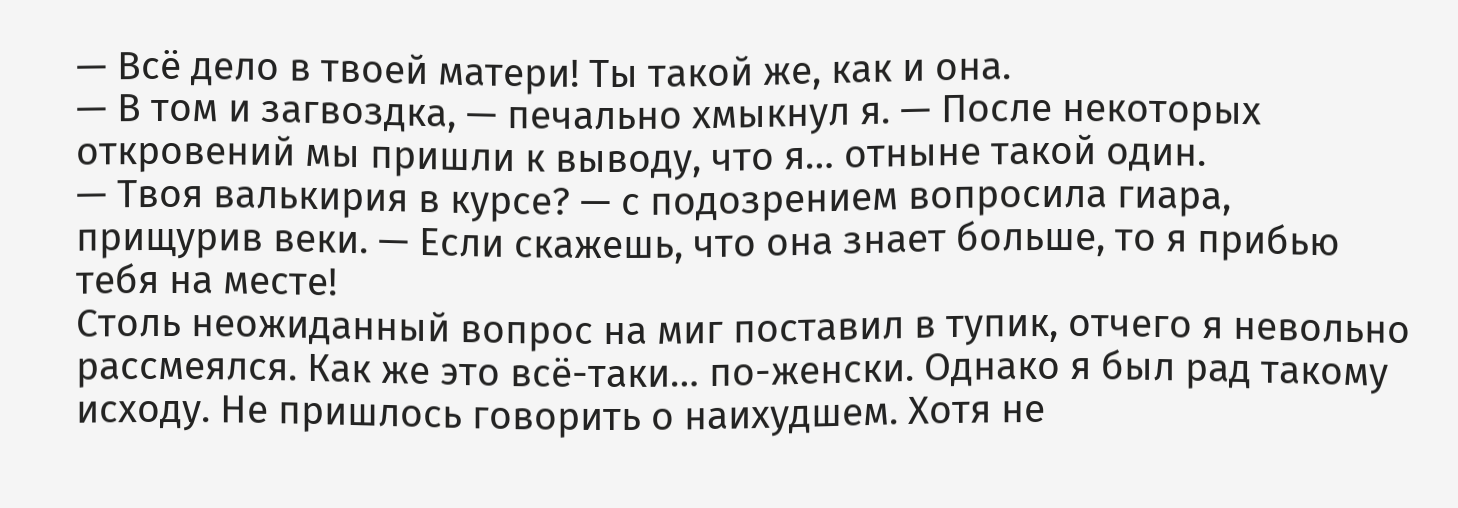— Всё дело в твоей матери! Ты такой же, как и она.
— В том и загвоздка, — печально хмыкнул я. — После некоторых откровений мы пришли к выводу, что я… отныне такой один.
— Твоя валькирия в курсе? — с подозрением вопросила гиара, прищурив веки. — Если скажешь, что она знает больше, то я прибью тебя на месте!
Столь неожиданный вопрос на миг поставил в тупик, отчего я невольно рассмеялся. Как же это всё-таки… по-женски. Однако я был рад такому исходу. Не пришлось говорить о наихудшем. Хотя не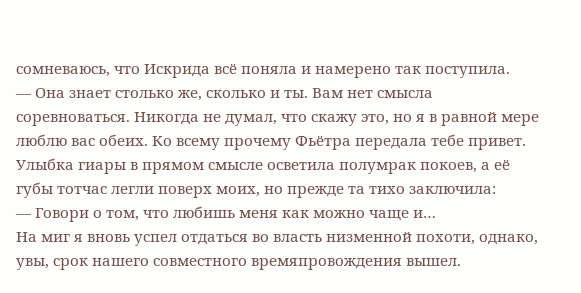сомневаюсь, что Искрида всё поняла и намерено так поступила.
— Она знает столько же, сколько и ты. Вам нет смысла соревноваться. Никогда не думал, что скажу это, но я в равной мере люблю вас обеих. Ко всему прочему Фьётра передала тебе привет.
Улыбка гиары в прямом смысле осветила полумрак покоев, а её губы тотчас легли поверх моих, но прежде та тихо заключила:
— Говори о том, что любишь меня как можно чаще и…
На миг я вновь успел отдаться во власть низменной похоти, однако, увы, срок нашего совместного времяпровождения вышел.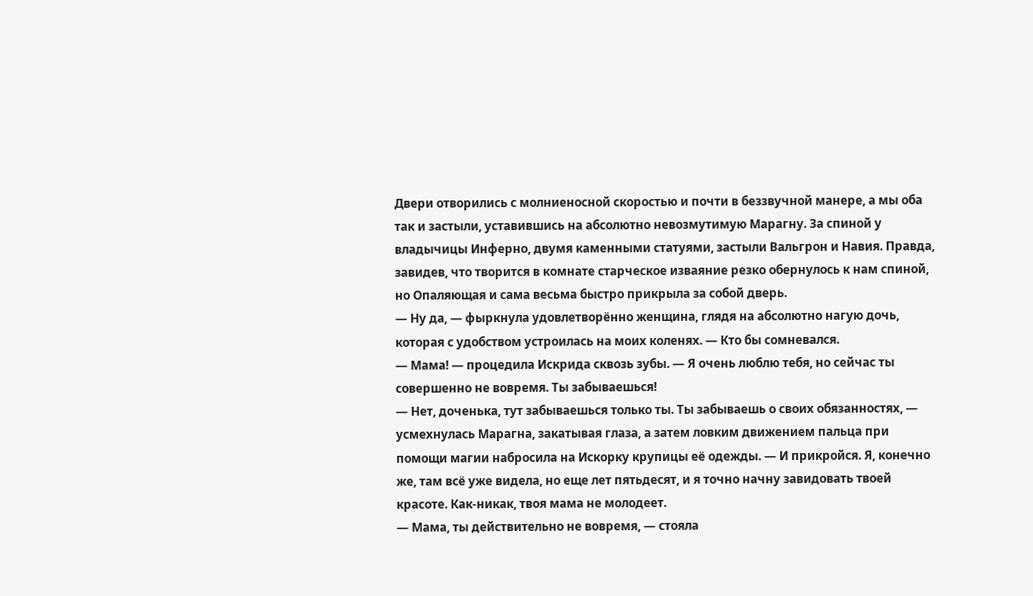Двери отворились с молниеносной скоростью и почти в беззвучной манере, а мы оба так и застыли, уставившись на абсолютно невозмутимую Марагну. За спиной у владычицы Инферно, двумя каменными статуями, застыли Вальгрон и Навия. Правда, завидев, что творится в комнате старческое изваяние резко обернулось к нам спиной, но Опаляющая и сама весьма быстро прикрыла за собой дверь.
— Ну да, — фыркнула удовлетворённо женщина, глядя на абсолютно нагую дочь, которая с удобством устроилась на моих коленях. — Кто бы сомневался.
— Мама! — процедила Искрида сквозь зубы. — Я очень люблю тебя, но сейчас ты совершенно не вовремя. Ты забываешься!
— Нет, доченька, тут забываешься только ты. Ты забываешь о своих обязанностях, — усмехнулась Марагна, закатывая глаза, а затем ловким движением пальца при помощи магии набросила на Искорку крупицы её одежды. — И прикройся. Я, конечно же, там всё уже видела, но еще лет пятьдесят, и я точно начну завидовать твоей красоте. Как-никак, твоя мама не молодеет.
— Мама, ты действительно не вовремя, — стояла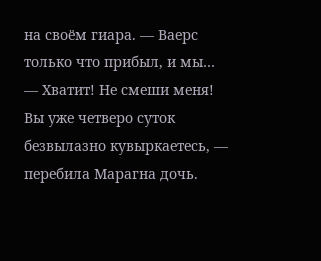на своём гиара. — Ваерс только что прибыл, и мы…
— Хватит! Не смеши меня! Вы уже четверо суток безвылазно кувыркаетесь, — перебила Марагна дочь.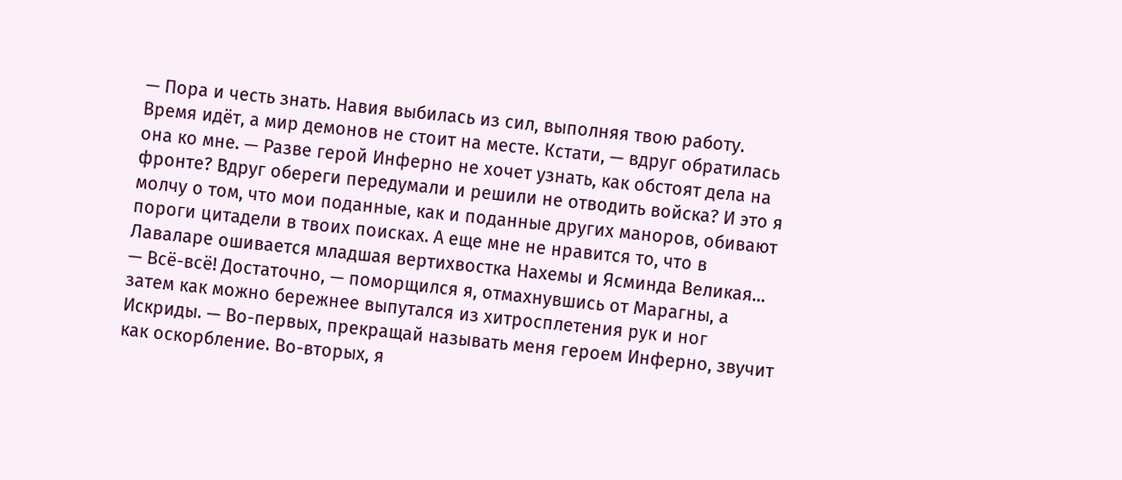— Пора и честь знать. Навия выбилась из сил, выполняя твою работу. Время идёт, а мир демонов не стоит на месте. Кстати, — вдруг обратилась она ко мне. — Разве герой Инферно не хочет узнать, как обстоят дела на фронте? Вдруг обереги передумали и решили не отводить войска? И это я молчу о том, что мои поданные, как и поданные других маноров, обивают пороги цитадели в твоих поисках. А еще мне не нравится то, что в Лаваларе ошивается младшая вертихвостка Нахемы и Ясминда Великая…
— Всё-всё! Достаточно, — поморщился я, отмахнувшись от Марагны, а затем как можно бережнее выпутался из хитросплетения рук и ног Искриды. — Во-первых, прекращай называть меня героем Инферно, звучит как оскорбление. Во-вторых, я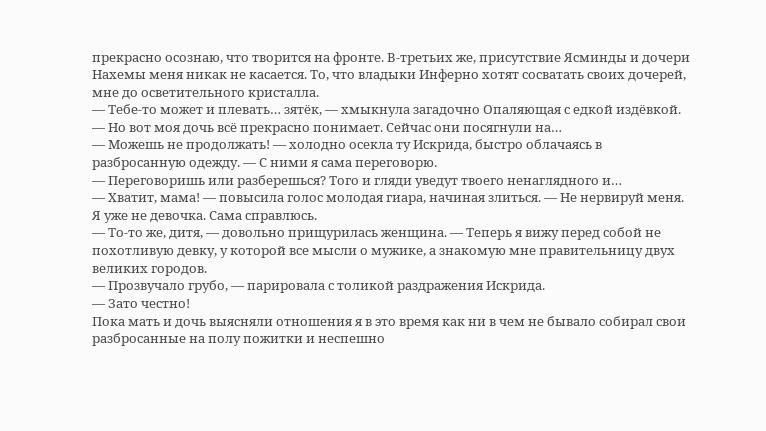прекрасно осознаю, что творится на фронте. В-третьих же, присутствие Ясминды и дочери Нахемы меня никак не касается. То, что владыки Инферно хотят сосватать своих дочерей, мне до осветительного кристалла.
— Тебе-то может и плевать… зятёк, — хмыкнула загадочно Опаляющая с едкой издёвкой. — Но вот моя дочь всё прекрасно понимает. Сейчас они посягнули на…
— Можешь не продолжать! — холодно осекла ту Искрида, быстро облачаясь в разбросанную одежду. — С ними я сама переговорю.
— Переговоришь или разберешься? Того и гляди уведут твоего ненаглядного и…
— Хватит, мама! — повысила голос молодая гиара, начиная злиться. — Не нервируй меня. Я уже не девочка. Сама справлюсь.
— То-то же, дитя, — довольно прищурилась женщина. — Теперь я вижу перед собой не похотливую девку, у которой все мысли о мужике, а знакомую мне правительницу двух великих городов.
— Прозвучало грубо, — парировала с толикой раздражения Искрида.
— Зато честно!
Пока мать и дочь выясняли отношения я в это время как ни в чем не бывало собирал свои разбросанные на полу пожитки и неспешно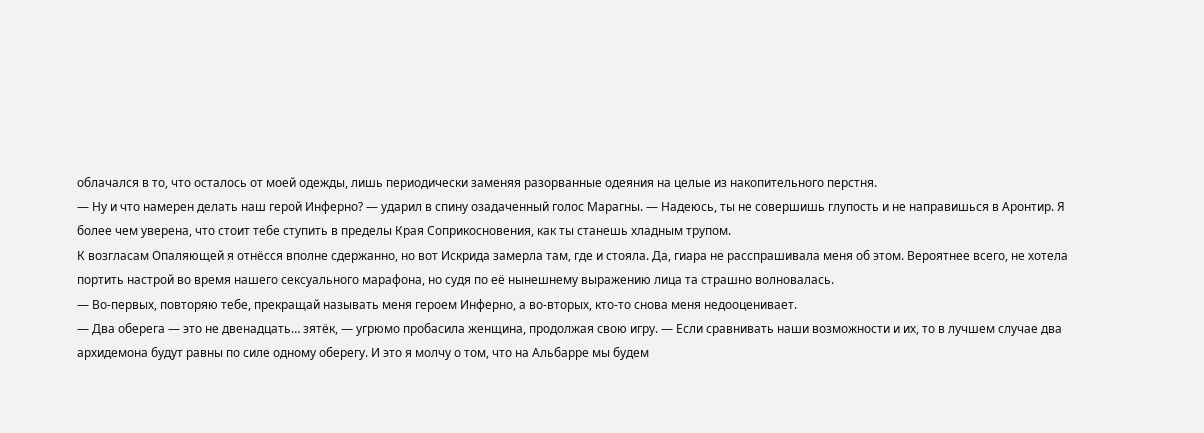облачался в то, что осталось от моей одежды, лишь периодически заменяя разорванные одеяния на целые из накопительного перстня.
— Ну и что намерен делать наш герой Инферно? — ударил в спину озадаченный голос Марагны. — Надеюсь, ты не совершишь глупость и не направишься в Аронтир. Я более чем уверена, что стоит тебе ступить в пределы Края Соприкосновения, как ты станешь хладным трупом.
К возгласам Опаляющей я отнёсся вполне сдержанно, но вот Искрида замерла там, где и стояла. Да, гиара не расспрашивала меня об этом. Вероятнее всего, не хотела портить настрой во время нашего сексуального марафона, но судя по её нынешнему выражению лица та страшно волновалась.
— Во-первых, повторяю тебе, прекращай называть меня героем Инферно, а во-вторых, кто-то снова меня недооценивает.
— Два оберега — это не двенадцать… зятёк, — угрюмо пробасила женщина, продолжая свою игру. — Если сравнивать наши возможности и их, то в лучшем случае два архидемона будут равны по силе одному оберегу. И это я молчу о том, что на Альбарре мы будем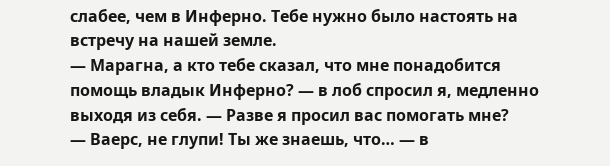слабее, чем в Инферно. Тебе нужно было настоять на встречу на нашей земле.
— Марагна, а кто тебе сказал, что мне понадобится помощь владык Инферно? — в лоб спросил я, медленно выходя из себя. — Разве я просил вас помогать мне?
— Ваерс, не глупи! Ты же знаешь, что… — в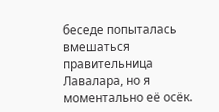беседе попыталась вмешаться правительница Лавалара, но я моментально её осёк.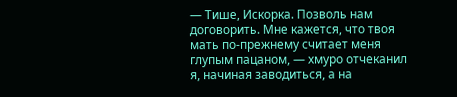— Тише, Искорка. Позволь нам договорить. Мне кажется, что твоя мать по-прежнему считает меня глупым пацаном, — хмуро отчеканил я, начиная заводиться, а на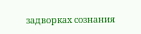задворках сознания